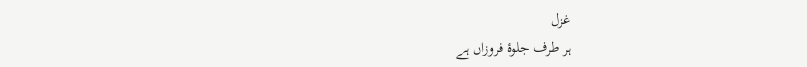غزل
ہر طرف جلوۂ فروزاں ہے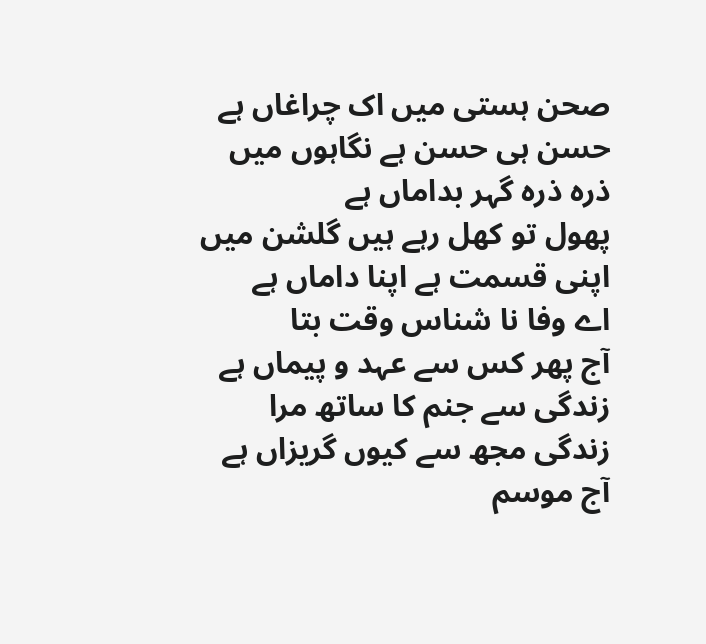صحن ہستی میں اک چراغاں ہے
حسن ہی حسن ہے نگاہوں میں
ذرہ ذرہ گہر بداماں ہے
پھول تو کھل رہے ہیں گلشن میں
اپنی قسمت ہے اپنا داماں ہے
اے وفا نا شناس وقت بتا
آج پھر کس سے عہد و پیماں ہے
زندگی سے جنم کا ساتھ مرا
زندگی مجھ سے کیوں گریزاں ہے
آج موسم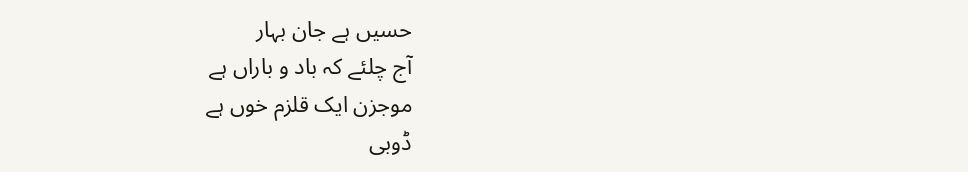حسیں ہے جان بہار
آج چلئے کہ باد و باراں ہے
موجزن ایک قلزم خوں ہے
ڈوبی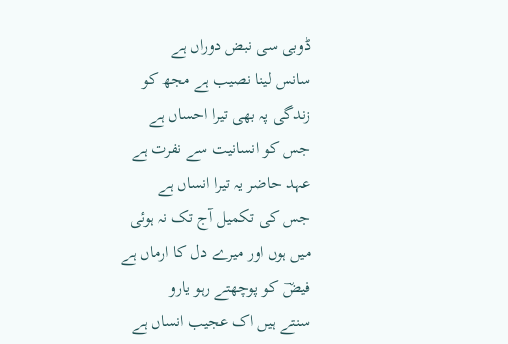ڈوبی سی نبض دوراں ہے
سانس لینا نصیب ہے مجھ کو
زندگی پہ بھی تیرا احساں ہے
جس کو انسانیت سے نفرت ہے
عہد حاضر یہ تیرا انساں ہے
جس کی تکمیل آج تک نہ ہوئی
میں ہوں اور میرے دل کا ارماں ہے
فیضؔ کو پوچھتے رہو یارو
سنتے ہیں اک عجیب انساں ہے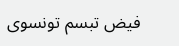فیض تبسم تونسوی